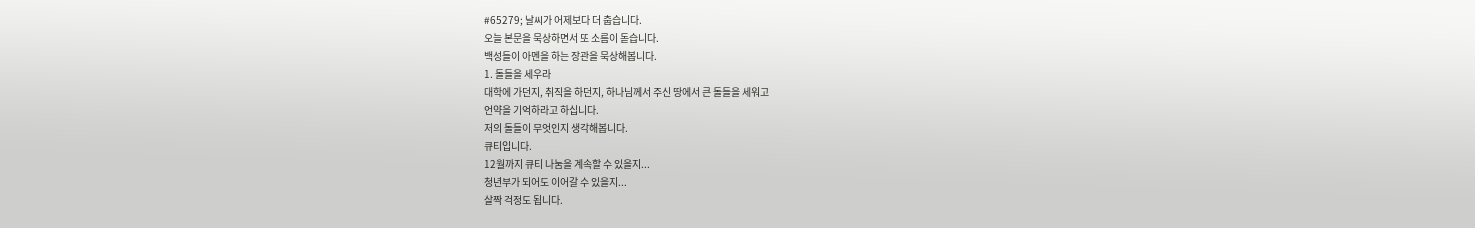#65279; 날씨가 어제보다 더 춥습니다.
오늘 본문을 묵상하면서 또 소름이 돋습니다.
백성들이 아멘을 하는 장관을 묵상해봅니다.
1. 돌들을 세우라
대학에 가던지, 취직을 하던지, 하나님께서 주신 땅에서 큰 돌들을 세워고
언약을 기억하라고 하십니다.
저의 돌들이 무엇인지 생각해봅니다.
큐티입니다.
12월까지 큐티 나눔을 계속할 수 있을지...
청년부가 되어도 이어갈 수 있을지...
살짝 걱정도 됩니다.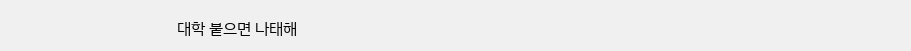대학 붙으면 나태해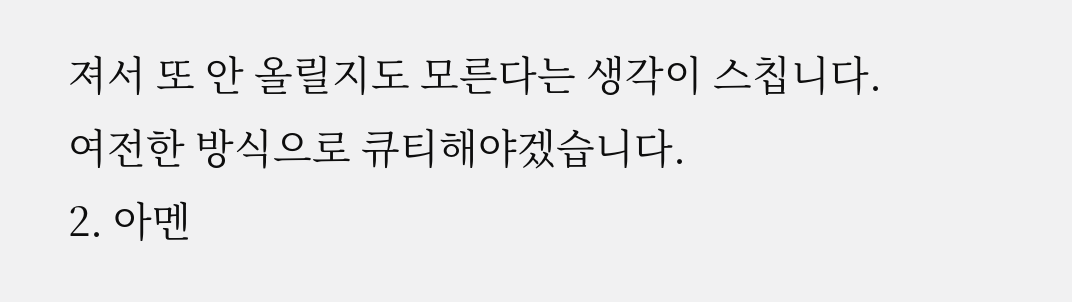져서 또 안 올릴지도 모른다는 생각이 스칩니다.
여전한 방식으로 큐티해야겠습니다.
2. 아멘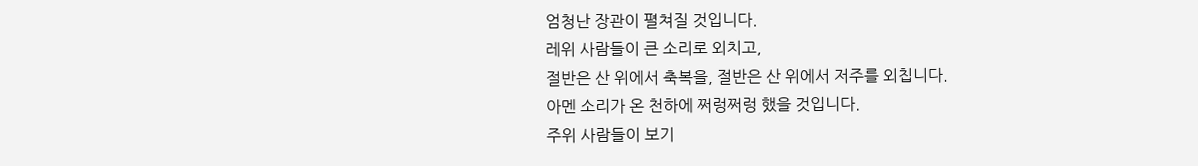엄청난 장관이 펼쳐질 것입니다.
레위 사람들이 큰 소리로 외치고,
절반은 산 위에서 축복을, 절반은 산 위에서 저주를 외칩니다.
아멘 소리가 온 천하에 쩌렁쩌렁 했을 것입니다.
주위 사람들이 보기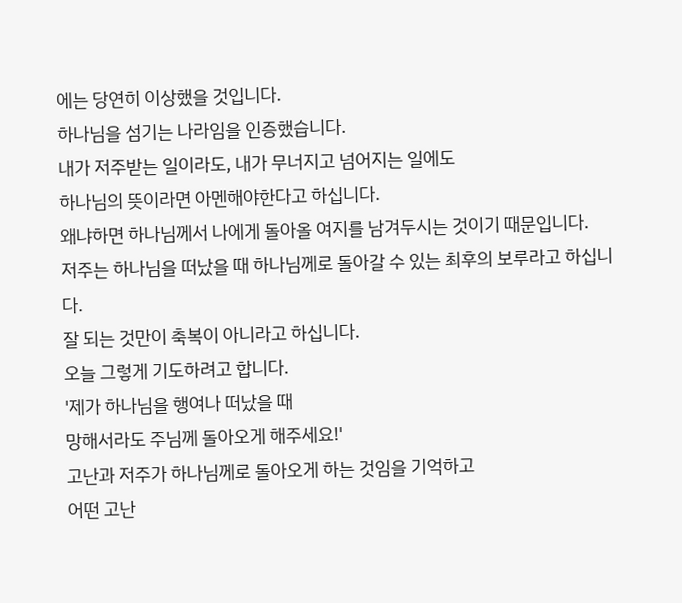에는 당연히 이상했을 것입니다.
하나님을 섬기는 나라임을 인증했습니다.
내가 저주받는 일이라도, 내가 무너지고 넘어지는 일에도
하나님의 뜻이라면 아멘해야한다고 하십니다.
왜냐하면 하나님께서 나에게 돌아올 여지를 남겨두시는 것이기 때문입니다.
저주는 하나님을 떠났을 때 하나님께로 돌아갈 수 있는 최후의 보루라고 하십니다.
잘 되는 것만이 축복이 아니라고 하십니다.
오늘 그렇게 기도하려고 합니다.
'제가 하나님을 행여나 떠났을 때
망해서라도 주님께 돌아오게 해주세요!'
고난과 저주가 하나님께로 돌아오게 하는 것임을 기억하고
어떤 고난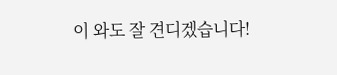이 와도 잘 견디겠습니다!